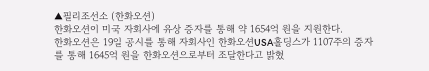▲필리조선소 (한화오션)
한화오션이 미국 자회사에 유상 증자를 통해 약 1654억 원을 지원한다.
한화오션은 19일 공시를 통해 자회사인 한화오션USA홀딩스가 1107주의 증자를 통해 1645억 원을 한화오션으로부터 조달한다고 밝혔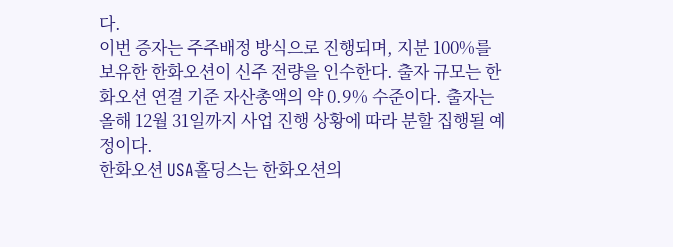다.
이번 증자는 주주배정 방식으로 진행되며, 지분 100%를 보유한 한화오션이 신주 전량을 인수한다. 출자 규모는 한화오션 연결 기준 자산총액의 약 0.9% 수준이다. 출자는 올해 12월 31일까지 사업 진행 상황에 따라 분할 집행될 예정이다.
한화오션 USA홀딩스는 한화오션의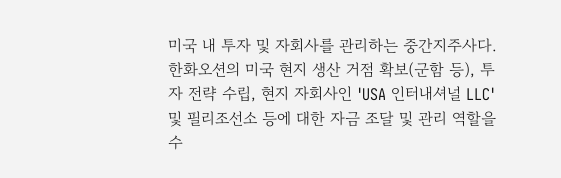미국 내 투자 및 자회사를 관리하는 중간지주사다. 한화오션의 미국 현지 생산 거점 확보(군함 등), 투자 전략 수립, 현지 자회사인 'USA 인터내셔널 LLC' 및 필리조선소 등에 대한 자금 조달 및 관리 역할을 수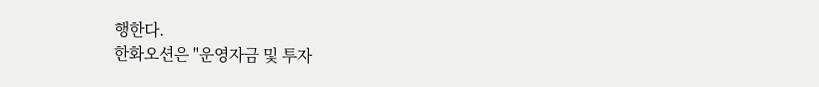행한다.
한화오션은 "운영자금 및 투자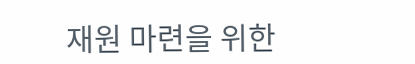재원 마련을 위한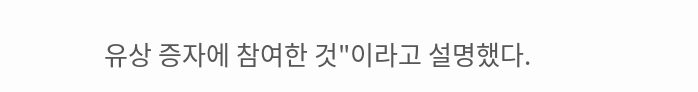유상 증자에 참여한 것"이라고 설명했다.